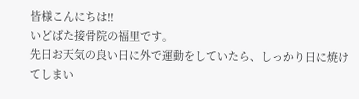皆様こんにちは!!
いどばた接骨院の福里です。
先日お天気の良い日に外で運動をしていたら、しっかり日に焼けてしまい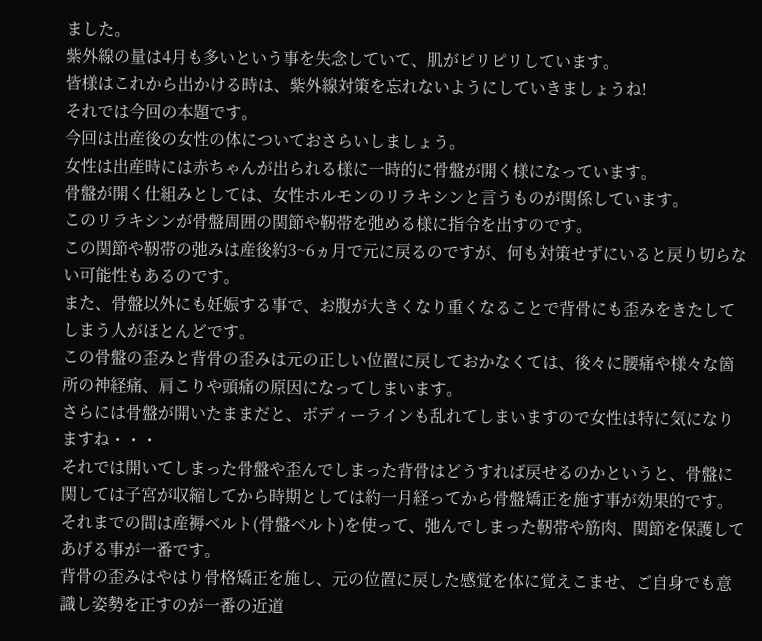ました。
紫外線の量は4月も多いという事を失念していて、肌がピリピリしています。
皆様はこれから出かける時は、紫外線対策を忘れないようにしていきましょうね!
それでは今回の本題です。
今回は出産後の女性の体についておさらいしましょう。
女性は出産時には赤ちゃんが出られる様に一時的に骨盤が開く様になっています。
骨盤が開く仕組みとしては、女性ホルモンのリラキシンと言うものが関係しています。
このリラキシンが骨盤周囲の関節や靭帯を弛める様に指令を出すのです。
この関節や靭帯の弛みは産後約3~6ヵ月で元に戻るのですが、何も対策せずにいると戻り切らない可能性もあるのです。
また、骨盤以外にも妊娠する事で、お腹が大きくなり重くなることで背骨にも歪みをきたしてしまう人がほとんどです。
この骨盤の歪みと背骨の歪みは元の正しい位置に戻しておかなくては、後々に腰痛や様々な箇所の神経痛、肩こりや頭痛の原因になってしまいます。
さらには骨盤が開いたままだと、ボディーラインも乱れてしまいますので女性は特に気になりますね・・・
それでは開いてしまった骨盤や歪んでしまった背骨はどうすれば戻せるのかというと、骨盤に関しては子宮が収縮してから時期としては約一月経ってから骨盤矯正を施す事が効果的です。
それまでの間は産褥ベルト(骨盤ベルト)を使って、弛んでしまった靭帯や筋肉、関節を保護してあげる事が一番です。
背骨の歪みはやはり骨格矯正を施し、元の位置に戻した感覚を体に覚えこませ、ご自身でも意識し姿勢を正すのが一番の近道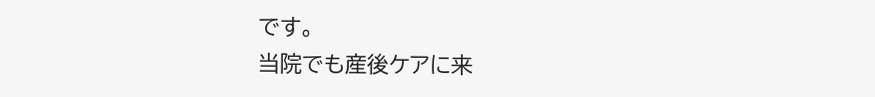です。
当院でも産後ケアに来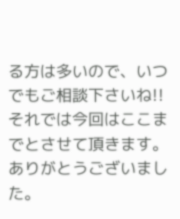る方は多いので、いつでもご相談下さいね!!
それでは今回はここまでとさせて頂きます。
ありがとうございました。